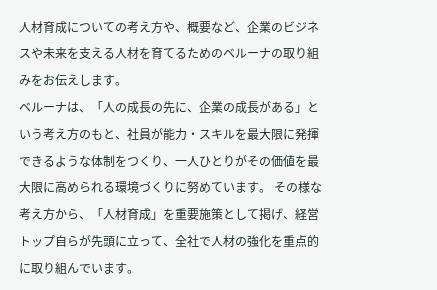人材育成についての考え方や、概要など、企業のビジネスや未来を支える人材を育てるためのベルーナの取り組みをお伝えします。
ベルーナは、「人の成長の先に、企業の成長がある」という考え方のもと、社員が能力・スキルを最大限に発揮できるような体制をつくり、一人ひとりがその価値を最大限に高められる環境づくりに努めています。 その様な考え方から、「人材育成」を重要施策として掲げ、経営トップ自らが先頭に立って、全社で人材の強化を重点的に取り組んでいます。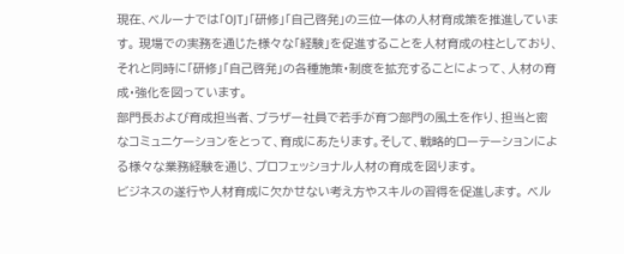現在、ベルーナでは「OJT」「研修」「自己啓発」の三位一体の人材育成策を推進しています。 現場での実務を通じた様々な「経験」を促進することを人材育成の柱としており、それと同時に「研修」「自己啓発」の各種施策・制度を拡充することによって、人材の育成・強化を図っています。
部門長および育成担当者、ブラザー社員で若手が育つ部門の風土を作り、担当と密なコミュニケーションをとって、育成にあたります。そして、戦略的ローテーションによる様々な業務経験を通じ、プロフェッショナル人材の育成を図ります。
ビジネスの遂行や人材育成に欠かせない考え方やスキルの習得を促進します。 ベル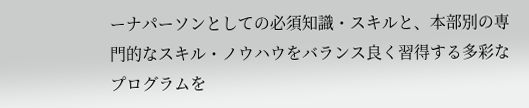ーナパーソンとしての必須知識・スキルと、本部別の専門的なスキル・ノウハウをバランス良く習得する多彩なプログラムを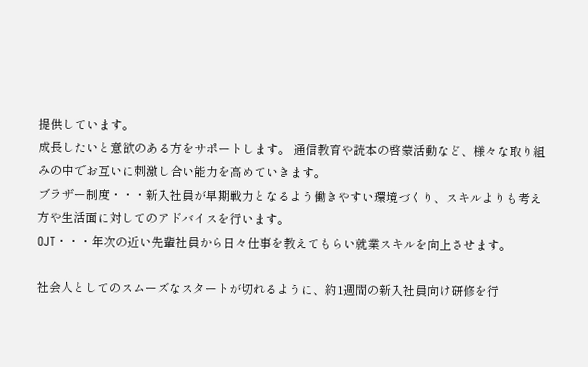提供しています。
成長したいと意欲のある方をサポートします。 通信教育や読本の啓蒙活動など、様々な取り組みの中でお互いに刺激し合い能力を高めていきます。
ブラザー制度・・・新入社員が早期戦力となるよう働きやすい環境づくり、スキルよりも考え方や生活面に対してのアドバイスを行います。
OJT・・・年次の近い先輩社員から日々仕事を教えてもらい就業スキルを向上させます。

社会人としてのスムーズなスタートが切れるように、約1週間の新入社員向け研修を行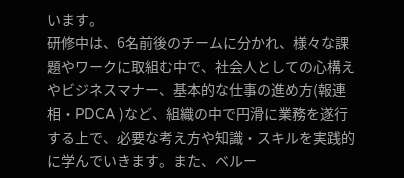います。
研修中は、6名前後のチームに分かれ、様々な課題やワークに取組む中で、社会人としての心構えやビジネスマナー、基本的な仕事の進め方(報連相・PDCA )など、組織の中で円滑に業務を遂行する上で、必要な考え方や知識・スキルを実践的に学んでいきます。また、ベルー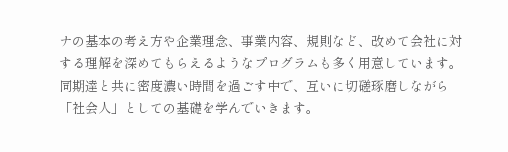ナの基本の考え方や企業理念、事業内容、規則など、改めて会社に対する理解を深めてもらえるようなプログラムも多く用意しています。同期達と共に密度濃い時間を過ごす中で、互いに切磋琢磨しながら「社会人」としての基礎を学んでいきます。